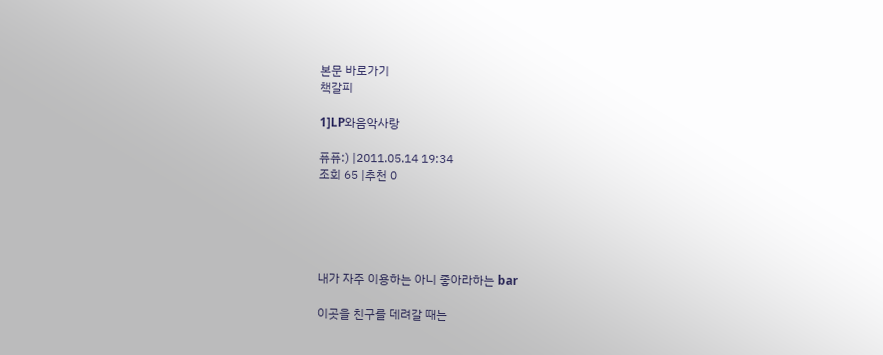본문 바로가기
책갈피

1]LP와음악사랑

퓨퓨:) |2011.05.14 19:34
조회 65 |추천 0





내가 자주 이용하는 아니 좋아라하는 bar

이곳을 친구를 데려갈 때는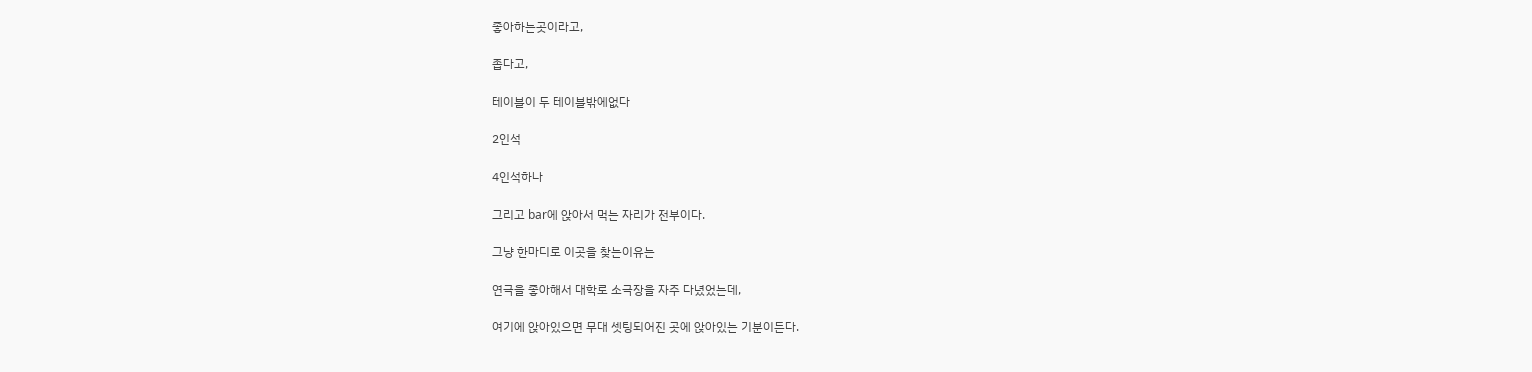좋아하는곳이라고,

좁다고,

테이블이 두 테이블밖에없다

2인석

4인석하나

그리고 bar에 앉아서 먹는 자리가 전부이다.

그냥 한마디로 이곳을 찾는이유는

연극을 좋아해서 대학로 소극장을 자주 다녔었는데,

여기에 앉아있으면 무대 셋팅되어진 곳에 앉아있는 기분이든다.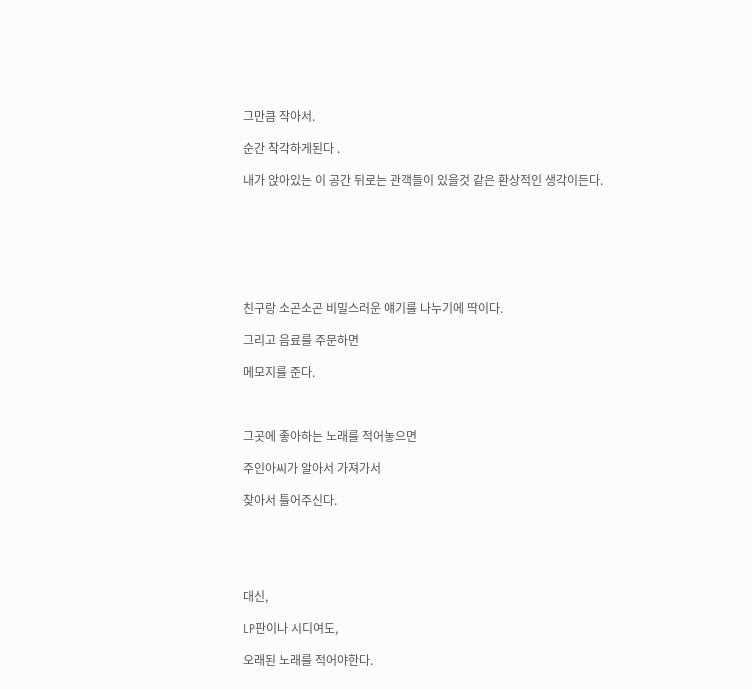그만큼 작아서.

순간 착각하게된다 .

내가 앉아있는 이 공간 뒤로는 관객들이 있을것 같은 환상적인 생각이든다.







친구랑 소곤소곤 비밀스러운 얘기를 나누기에 딱이다.

그리고 음료를 주문하면

메모지를 준다.



그곳에 좋아하는 노래를 적어놓으면

주인아씨가 알아서 가져가서

찾아서 틀어주신다.





대신,

LP판이나 시디여도,

오래된 노래를 적어야한다.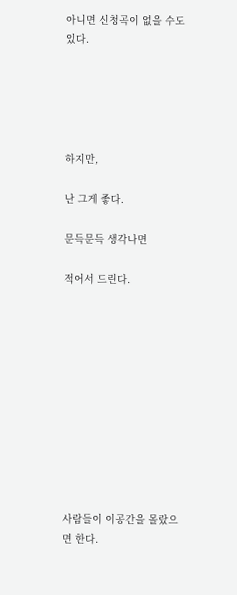아니면 신청곡이 없을 수도 있다.





하지만,

난 그게 좋다.

문득문득 생각나면

적어서 드린다.











사람들이 이공간을 몰랐으면 한다.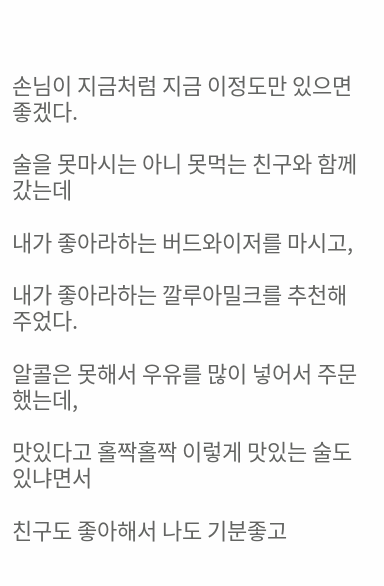손님이 지금처럼 지금 이정도만 있으면 좋겠다.

술을 못마시는 아니 못먹는 친구와 함께 갔는데

내가 좋아라하는 버드와이저를 마시고,

내가 좋아라하는 깔루아밀크를 추천해주었다.

알콜은 못해서 우유를 많이 넣어서 주문했는데,

맛있다고 홀짝홀짝 이렇게 맛있는 술도 있냐면서

친구도 좋아해서 나도 기분좋고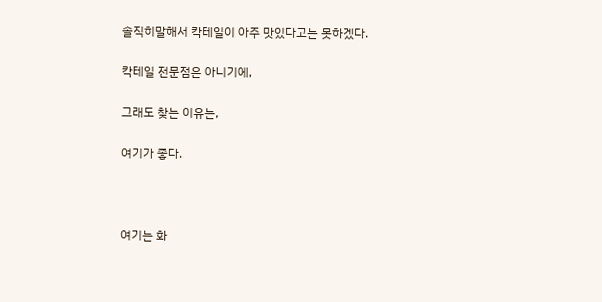솔직히말해서 칵테일이 아주 맛있다고는 못하겠다.

칵테일 전문점은 아니기에,

그래도 찾는 이유는,

여기가 좋다.



여기는 화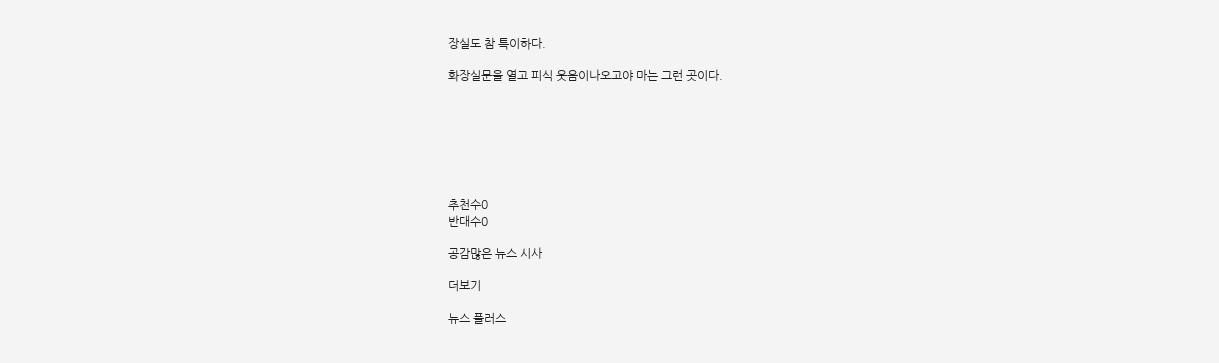장실도 참 특이하다.

화장실문을 열고 피식 웃음이나오고야 마는 그런 곳이다.







추천수0
반대수0

공감많은 뉴스 시사

더보기

뉴스 플러스